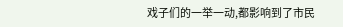戏子们的一举一动,都影响到了市民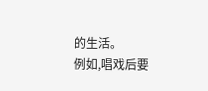的生活。
例如,唱戏后要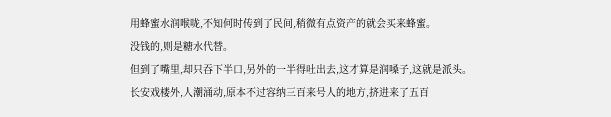用蜂蜜水润喉咙,不知何时传到了民间,稍微有点资产的就会买来蜂蜜。
没钱的,则是糖水代替。
但到了嘴里,却只吞下半口,另外的一半得吐出去,这才算是润嗓子,这就是派头。
长安戏楼外,人潮涌动,原本不过容纳三百来号人的地方,挤进来了五百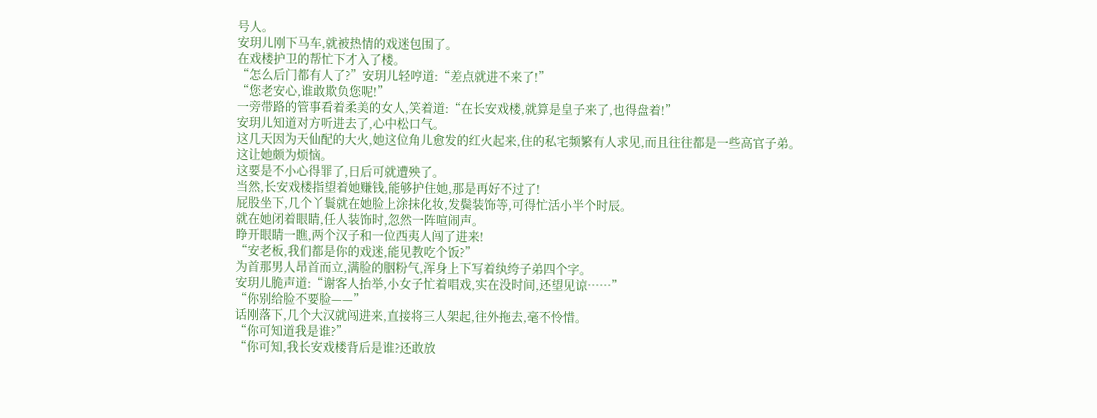号人。
安玥儿刚下马车,就被热情的戏迷包围了。
在戏楼护卫的帮忙下才入了楼。
“怎么后门都有人了?”安玥儿轻哼道:“差点就进不来了!”
“您老安心,谁敢欺负您呢!”
一旁带路的管事看着柔美的女人,笑着道:“在长安戏楼,就算是皇子来了,也得盘着!”
安玥儿知道对方听进去了,心中松口气。
这几天因为天仙配的大火,她这位角儿愈发的红火起来,住的私宅频繁有人求见,而且往往都是一些高官子弟。
这让她颇为烦恼。
这要是不小心得罪了,日后可就遭殃了。
当然,长安戏楼指望着她赚钱,能够护住她,那是再好不过了!
屁股坐下,几个丫鬟就在她脸上涂抹化妆,发鬓装饰等,可得忙活小半个时辰。
就在她闭着眼睛,任人装饰时,忽然一阵喧闹声。
睁开眼睛一瞧,两个汉子和一位西夷人闯了进来!
“安老板,我们都是你的戏迷,能见教吃个饭?”
为首那男人昂首而立,满脸的胭粉气,浑身上下写着纨绔子弟四个字。
安玥儿脆声道:“谢客人抬举,小女子忙着唱戏,实在没时间,还望见谅……”
“你别给脸不要脸——”
话刚落下,几个大汉就闯进来,直接将三人架起,往外拖去,毫不怜惜。
“你可知道我是谁?”
“你可知,我长安戏楼背后是谁?还敢放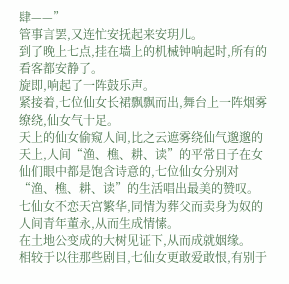肆——”
管事言罢,又连忙安抚起来安玥儿。
到了晚上七点,挂在墙上的机械钟响起时,所有的看客都安静了。
旋即,响起了一阵鼓乐声。
紧接着,七位仙女长裙飘飘而出,舞台上一阵烟雾缭绕,仙女气十足。
天上的仙女偷窥人间,比之云遮雾绕仙气邈邈的天上,人间“渔、樵、耕、读”的平常日子在女仙们眼中都是饱含诗意的,七位仙女分别对“渔、樵、耕、读”的生活唱出最美的赞叹。
七仙女不恋天宫繁华,同情为葬父而卖身为奴的人间青年董永,从而生成情愫。
在土地公变成的大树见证下,从而成就姻缘。
相较于以往那些剧目,七仙女更敢爱敢恨,有别于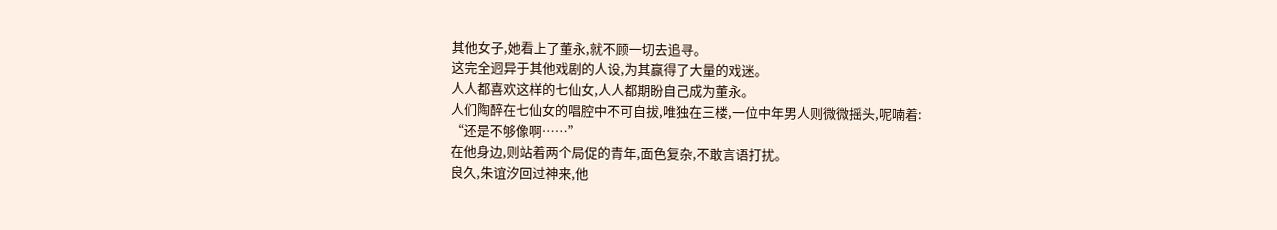其他女子,她看上了董永,就不顾一切去追寻。
这完全迥异于其他戏剧的人设,为其赢得了大量的戏迷。
人人都喜欢这样的七仙女,人人都期盼自己成为董永。
人们陶醉在七仙女的唱腔中不可自拔,唯独在三楼,一位中年男人则微微摇头,呢喃着:
“还是不够像啊……”
在他身边,则站着两个局促的青年,面色复杂,不敢言语打扰。
良久,朱谊汐回过神来,他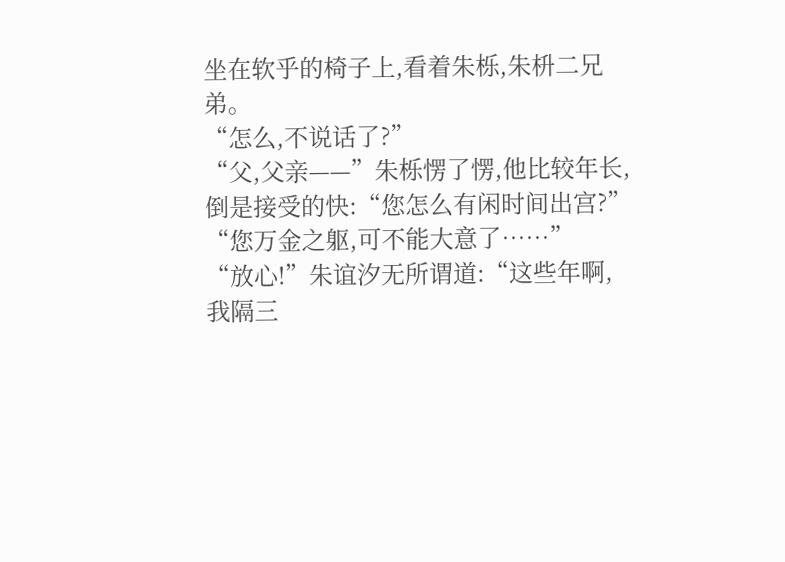坐在软乎的椅子上,看着朱栎,朱枡二兄弟。
“怎么,不说话了?”
“父,父亲——”朱栎愣了愣,他比较年长,倒是接受的快:“您怎么有闲时间出宫?”
“您万金之躯,可不能大意了……”
“放心!”朱谊汐无所谓道:“这些年啊,我隔三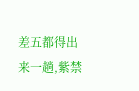差五都得出来一趟,紫禁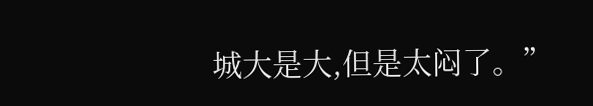城大是大,但是太闷了。”